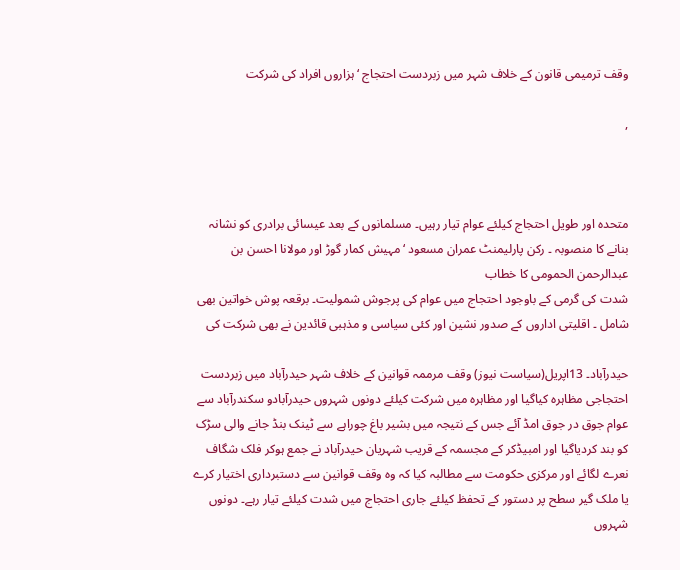وقف ترمیمی قانون کے خلاف شہر میں زبردست احتجاج ‘ ہزاروں افراد کی شرکت

,



متحدہ اور طویل احتجاج کیلئے عوام تیار رہیں۔ مسلمانوں کے بعد عیسائی برادری کو نشانہ بنانے کا منصوبہ ۔ رکن پارلیمنٹ عمران مسعود ‘ مہیش کمار گوڑ اور مولانا احسن بن عبدالرحمن الحمومی کا خطاب
شدت کی گرمی کے باوجود احتجاج میں عوام کی پرجوش شمولیت۔ برقعہ پوش خواتین بھی شامل ۔ اقلیتی اداروں کے صدور نشین اور کئی سیاسی و مذہبی قائدین نے بھی شرکت کی

حیدرآباد۔ 13اپریل(سیاست نیوز) وقف مرممہ قوانین کے خلاف شہر حیدرآباد میں زبردست احتجاجی مظاہرہ کیاگیا اور مظاہرہ میں شرکت کیلئے دونوں شہروں حیدرآبادو سکندرآباد سے عوام جوق در جوق امڈ آئے جس کے نتیجہ میں بشیر باغ چوراہے سے ٹینک بنڈ جانے والی سڑک کو بند کردیاگیا اور امبیڈکر کے مجسمہ کے قریب شہریان حیدرآباد نے جمع ہوکر فلک شگاف نعرے لگائے اور مرکزی حکومت سے مطالبہ کیا کہ وہ وقف قوانین سے دستبرداری اختیار کرے یا ملک گیر سطح پر دستور کے تحفظ کیلئے جاری احتجاج میں شدت کیلئے تیار رہے۔ دونوں شہروں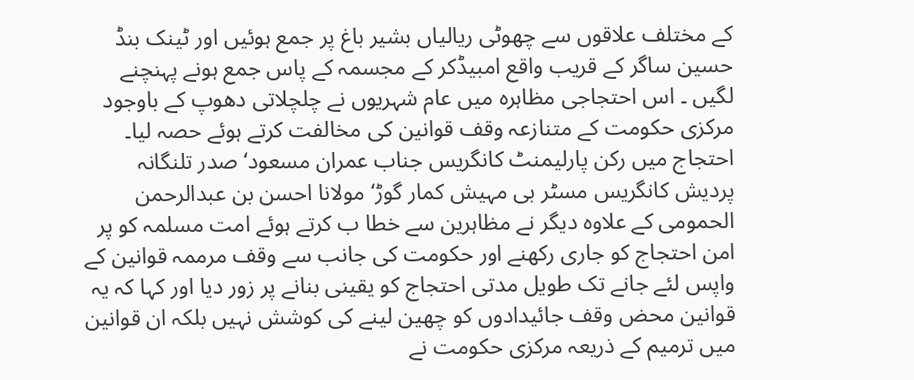کے مختلف علاقوں سے چھوٹی ریالیاں بشیر باغ پر جمع ہوئیں اور ٹینک بنڈ حسین ساگر کے قریب واقع امبیڈکر کے مجسمہ کے پاس جمع ہونے پہنچنے لگیں ۔ اس احتجاجی مظاہرہ میں عام شہریوں نے چلچلاتی دھوپ کے باوجود مرکزی حکومت کے متنازعہ وقف قوانین کی مخالفت کرتے ہوئے حصہ لیا۔ احتجاج میں رکن پارلیمنٹ کانگریس جناب عمران مسعود‘ صدر تلنگانہ پردیش کانگریس مسٹر بی مہیش کمار گوڑ‘ مولانا احسن بن عبدالرحمن الحمومی کے علاوہ دیگر نے مظاہرین سے خطا ب کرتے ہوئے امت مسلمہ کو پر امن احتجاج کو جاری رکھنے اور حکومت کی جانب سے وقف مرممہ قوانین کے واپس لئے جانے تک طویل مدتی احتجاج کو یقینی بنانے پر زور دیا اور کہا کہ یہ قوانین محض وقف جائیدادوں کو چھین لینے کی کوشش نہیں بلکہ ان قوانین میں ترمیم کے ذریعہ مرکزی حکومت نے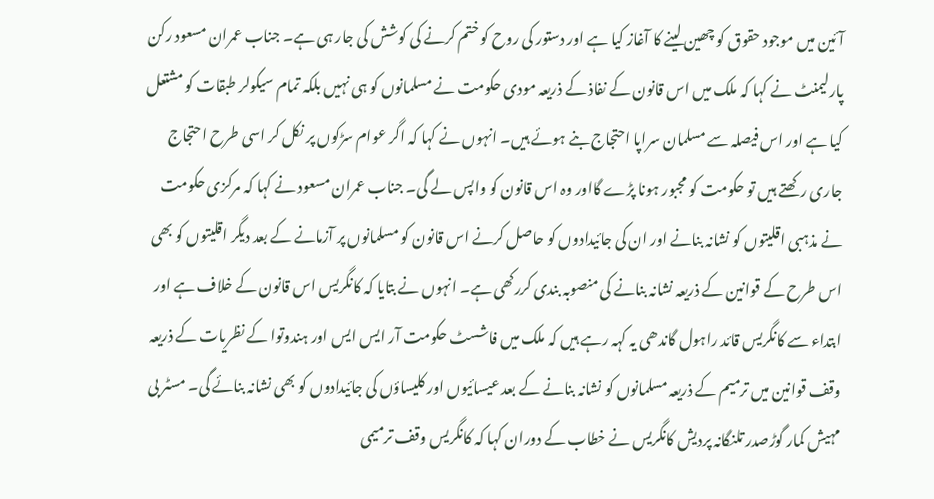آئین میں موجود حقوق کو چھین لینے کا آغاز کیا ہے اور دستور کی روح کو ختم کرنے کی کوشش کی جار ہی ہے۔ جناب عمران مسعود رکن پارلیمنٹ نے کہا کہ ملک میں اس قانون کے نفاذ کے ذریعہ مودی حکومت نے مسلمانوں کو ہی نہیں بلکہ تمام سیکولر طبقات کو مشتعل کیا ہے اور اس فیصلہ سے مسلمان سراپا احتجاج بنے ہوئے ہیں۔ انہوں نے کہا کہ اگر عوام سڑکوں پر نکل کر اسی طرح احتجاج جاری رکھتے ہیں تو حکومت کو مجبور ہونا پڑے گااور وہ اس قانون کو واپس لے گی۔ جناب عمران مسعود نے کہا کہ مرکزی حکومت نے مذہبی اقلیتوں کو نشانہ بنانے اور ان کی جائیدادوں کو حاصل کرنے اس قانون کو مسلمانوں پر آزمانے کے بعد دیگر اقلیتوں کو بھی اس طرح کے قوانین کے ذریعہ نشانہ بنانے کی منصوبہ بندی کررکھی ہے۔ انہوں نے بتایا کہ کانگریس اس قانون کے خلاف ہے اور ابتداء سے کانگریس قائد راہول گاندھی یہ کہہ رہے ہیں کہ ملک میں فاشسٹ حکومت آر ایس ایس اور ہندوتوا کے نظریات کے ذریعہ وقف قوانین میں ترمیم کے ذریعہ مسلمانوں کو نشانہ بنانے کے بعد عیسائیوں اور کلیساؤں کی جائیدادوں کو بھی نشانہ بنائے گی۔ مسٹر بی مہیش کمار گوڑصدر تلنگانہ پردیش کانگریس نے خطاب کے دوران کہا کہ کانگریس وقف ترمیمی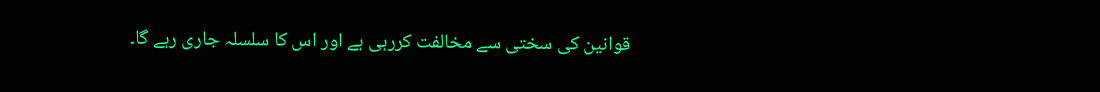قوانین کی سختی سے مخالفت کررہی ہے اور اس کا سلسلہ جاری رہے گا۔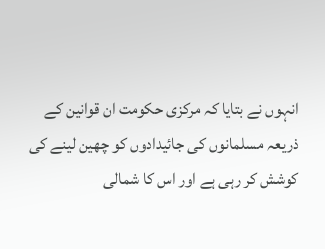انہوں نے بتایا کہ مرکزی حکومت ان قوانین کے ذریعہ مسلمانوں کی جائیدادوں کو چھین لینے کی کوشش کر رہی ہے اور اس کا شمالی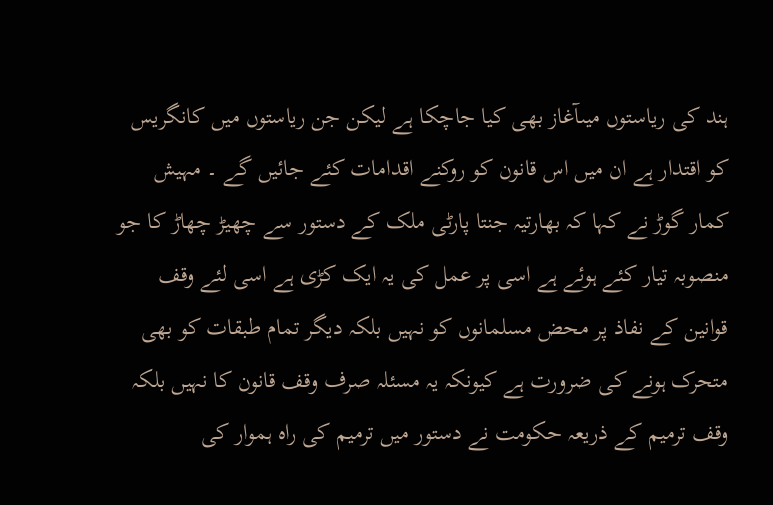ہند کی ریاستوں میںآغاز بھی کیا جاچکا ہے لیکن جن ریاستوں میں کانگریس کو اقتدار ہے ان میں اس قانون کو روکنے اقدامات کئے جائیں گے ۔ مہیش کمار گوڑ نے کہا کہ بھارتیہ جنتا پارٹی ملک کے دستور سے چھیڑ چھاڑ کا جو منصوبہ تیار کئے ہوئے ہے اسی پر عمل کی یہ ایک کڑی ہے اسی لئے وقف قوانین کے نفاذ پر محض مسلمانوں کو نہیں بلکہ دیگر تمام طبقات کو بھی متحرک ہونے کی ضرورت ہے کیونکہ یہ مسئلہ صرف وقف قانون کا نہیں بلکہ وقف ترمیم کے ذریعہ حکومت نے دستور میں ترمیم کی راہ ہموار کی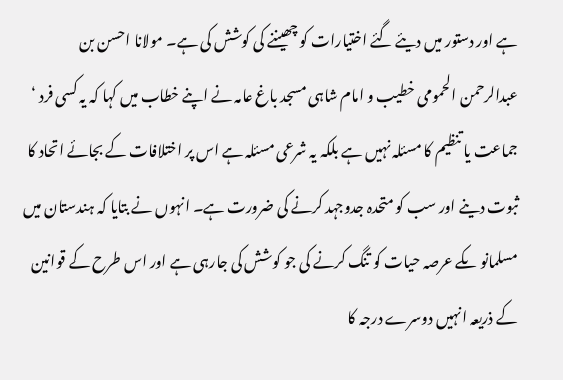ہے اور دستور میں دیئے گئے اختیارات کو چھیننے کی کوشش کی ہے۔ مولانا احسن بن عبدالرحمن الحمومی خطیب و امام شاہی مسجد باغ عامہ نے اپنے خطاب میں کہا کہ یہ کسی فرد ‘ جماعت یا تنظیم کا مسئلہ نہیں ہے بلکہ یہ شرعی مسئلہ ہے اس پر اختلافات کے بجائے اتحاد کا ثبوت دینے اور سب کو متحدہ جدوجہد کرنے کی ضرورت ہے۔ انہوں نے بتایا کہ ہندستان میں مسلمانو ںکے عرصہ حیات کو تنگ کرنے کی جو کوشش کی جارہی ہے اور اس طرح کے قوانین کے ذریعہ انہیں دوسرے درجہ کا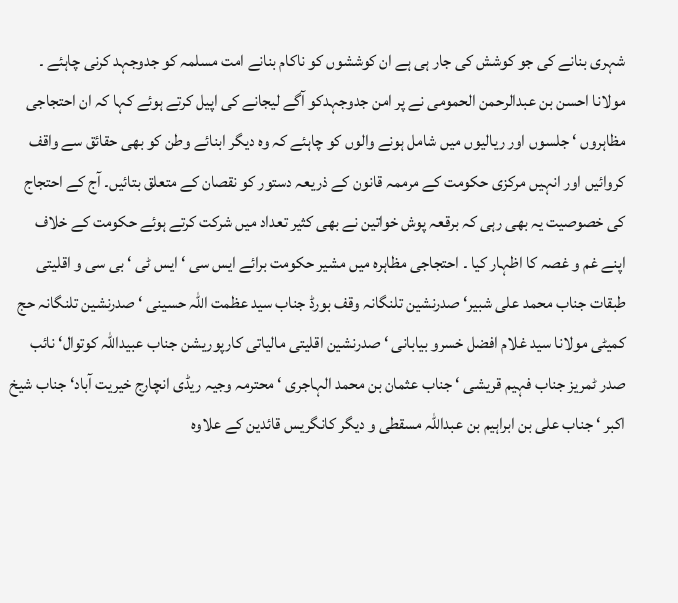شہری بنانے کی جو کوشش کی جار ہی ہے ان کوششوں کو ناکام بنانے امت مسلمہ کو جدوجہد کرنی چاہئے ۔ مولانا احسن بن عبدالرحمن الحمومی نے پر امن جدوجہدکو آگے لیجانے کی اپیل کرتے ہوئے کہا کہ ان احتجاجی مظاہروں ‘ جلسوں اور ریالیوں میں شامل ہونے والوں کو چاہئے کہ وہ دیگر ابنائے وطن کو بھی حقائق سے واقف کروائیں اور انہیں مرکزی حکومت کے مرممہ قانون کے ذریعہ دستور کو نقصان کے متعلق بتائیں۔ آج کے احتجاج کی خصوصیت یہ بھی رہی کہ برقعہ پوش خواتین نے بھی کثیر تعداد میں شرکت کرتے ہوئے حکومت کے خلاف اپنے غم و غصہ کا اظہار کیا ۔ احتجاجی مظاہرہ میں مشیر حکومت برائے ایس سی ‘ ایس ٹی ‘ بی سی و اقلیتی طبقات جناب محمد علی شبیر‘ صدرنشین تلنگانہ وقف بورڈ جناب سید عظمت اللہ حسینی ‘ صدرنشین تلنگانہ حج کمیٹی مولانا سید غلام افضل خسرو بیابانی ‘ صدرنشین اقلیتی مالیاتی کارپوریشن جناب عبیداللہ کوتوال‘ نائب صدر ٹمریز جناب فہیم قریشی ‘ جناب عثمان بن محمد الہاجری ‘ محترمہ وجیہ ریڈی انچارج خیریت آباد‘ جناب شیخ اکبر ‘ جناب علی بن ابراہیم بن عبداللہ مسقطی و دیگر کانگریس قائدین کے علاوہ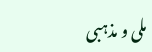ملی و مذہبی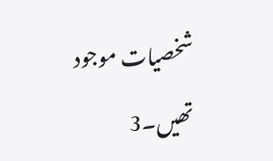شخصیات موجود تھیں۔3